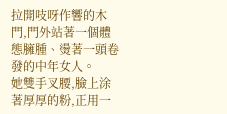拉開吱呀作響的木門,門外站著一個體態臃腫、燙著一頭卷發的中年女人。
她雙手叉腰,臉上涂著厚厚的粉,正用一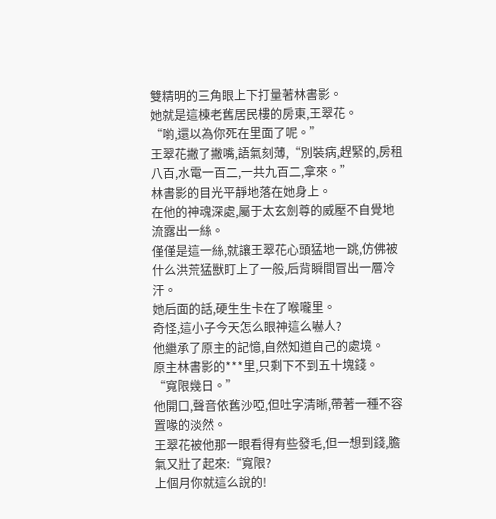雙精明的三角眼上下打量著林書影。
她就是這棟老舊居民樓的房東,王翠花。
“喲,還以為你死在里面了呢。”
王翠花撇了撇嘴,語氣刻薄,“別裝病,趕緊的,房租八百,水電一百二,一共九百二,拿來。”
林書影的目光平靜地落在她身上。
在他的神魂深處,屬于太玄劍尊的威壓不自覺地流露出一絲。
僅僅是這一絲,就讓王翠花心頭猛地一跳,仿佛被什么洪荒猛獸盯上了一般,后背瞬間冒出一層冷汗。
她后面的話,硬生生卡在了喉嚨里。
奇怪,這小子今天怎么眼神這么嚇人?
他繼承了原主的記憶,自然知道自己的處境。
原主林書影的***里,只剩下不到五十塊錢。
“寬限幾日。”
他開口,聲音依舊沙啞,但吐字清晰,帶著一種不容置喙的淡然。
王翠花被他那一眼看得有些發毛,但一想到錢,膽氣又壯了起來:“寬限?
上個月你就這么說的!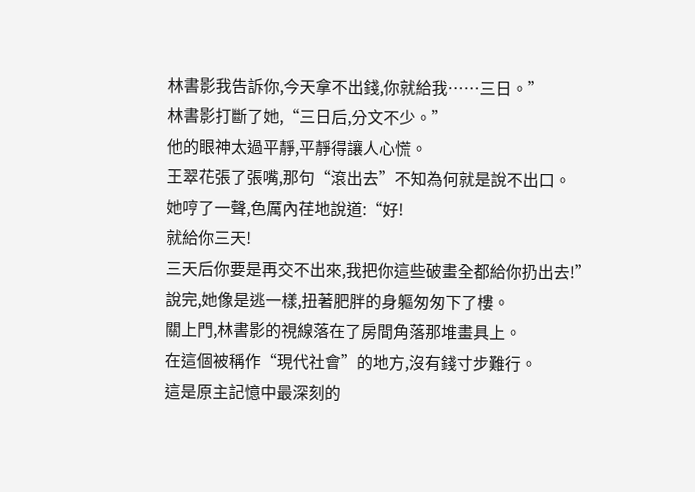林書影我告訴你,今天拿不出錢,你就給我……三日。”
林書影打斷了她,“三日后,分文不少。”
他的眼神太過平靜,平靜得讓人心慌。
王翠花張了張嘴,那句“滾出去”不知為何就是說不出口。
她哼了一聲,色厲內荏地說道:“好!
就給你三天!
三天后你要是再交不出來,我把你這些破畫全都給你扔出去!”
說完,她像是逃一樣,扭著肥胖的身軀匆匆下了樓。
關上門,林書影的視線落在了房間角落那堆畫具上。
在這個被稱作“現代社會”的地方,沒有錢寸步難行。
這是原主記憶中最深刻的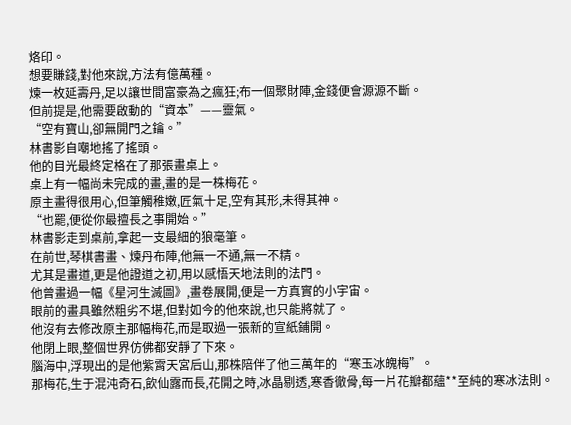烙印。
想要賺錢,對他來說,方法有億萬種。
煉一枚延壽丹,足以讓世間富豪為之瘋狂;布一個聚財陣,金錢便會源源不斷。
但前提是,他需要啟動的“資本”——靈氣。
“空有寶山,卻無開門之鑰。”
林書影自嘲地搖了搖頭。
他的目光最終定格在了那張畫桌上。
桌上有一幅尚未完成的畫,畫的是一株梅花。
原主畫得很用心,但筆觸稚嫩,匠氣十足,空有其形,未得其神。
“也罷,便從你最擅長之事開始。”
林書影走到桌前,拿起一支最細的狼毫筆。
在前世,琴棋書畫、煉丹布陣,他無一不通,無一不精。
尤其是畫道,更是他證道之初,用以感悟天地法則的法門。
他曾畫過一幅《星河生滅圖》,畫卷展開,便是一方真實的小宇宙。
眼前的畫具雖然粗劣不堪,但對如今的他來說,也只能將就了。
他沒有去修改原主那幅梅花,而是取過一張新的宣紙鋪開。
他閉上眼,整個世界仿佛都安靜了下來。
腦海中,浮現出的是他紫霄天宮后山,那株陪伴了他三萬年的“寒玉冰魄梅”。
那梅花,生于混沌奇石,飲仙露而長,花開之時,冰晶剔透,寒香徹骨,每一片花瓣都蘊**至純的寒冰法則。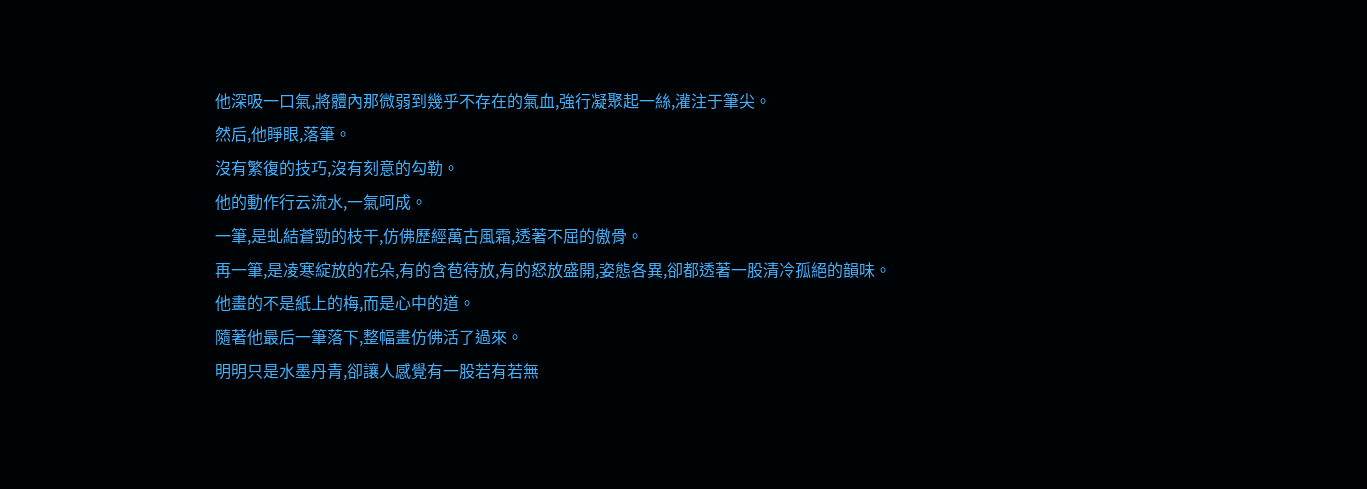他深吸一口氣,將體內那微弱到幾乎不存在的氣血,強行凝聚起一絲,灌注于筆尖。
然后,他睜眼,落筆。
沒有繁復的技巧,沒有刻意的勾勒。
他的動作行云流水,一氣呵成。
一筆,是虬結蒼勁的枝干,仿佛歷經萬古風霜,透著不屈的傲骨。
再一筆,是凌寒綻放的花朵,有的含苞待放,有的怒放盛開,姿態各異,卻都透著一股清冷孤絕的韻味。
他畫的不是紙上的梅,而是心中的道。
隨著他最后一筆落下,整幅畫仿佛活了過來。
明明只是水墨丹青,卻讓人感覺有一股若有若無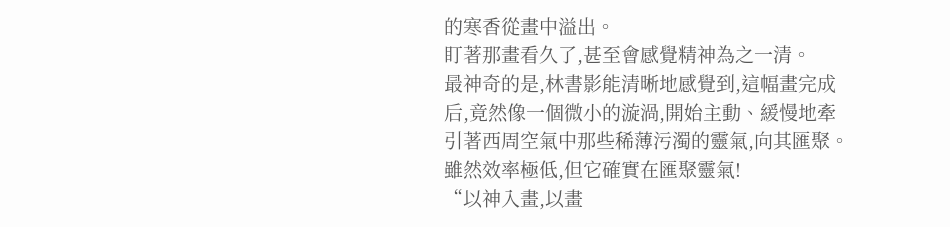的寒香從畫中溢出。
盯著那畫看久了,甚至會感覺精神為之一清。
最神奇的是,林書影能清晰地感覺到,這幅畫完成后,竟然像一個微小的漩渦,開始主動、緩慢地牽引著西周空氣中那些稀薄污濁的靈氣,向其匯聚。
雖然效率極低,但它確實在匯聚靈氣!
“以神入畫,以畫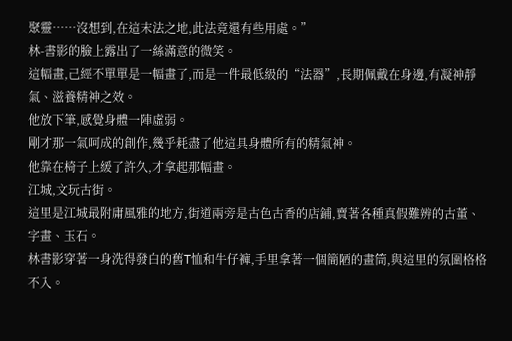聚靈……沒想到,在這末法之地,此法竟還有些用處。”
林-書影的臉上露出了一絲滿意的微笑。
這幅畫,己經不單單是一幅畫了,而是一件最低級的“法器”,長期佩戴在身邊,有凝神靜氣、滋養精神之效。
他放下筆,感覺身體一陣虛弱。
剛才那一氣呵成的創作,幾乎耗盡了他這具身體所有的精氣神。
他靠在椅子上緩了許久,才拿起那幅畫。
江城,文玩古街。
這里是江城最附庸風雅的地方,街道兩旁是古色古香的店鋪,賣著各種真假難辨的古董、字畫、玉石。
林書影穿著一身洗得發白的舊T恤和牛仔褲,手里拿著一個簡陋的畫筒,與這里的氛圍格格不入。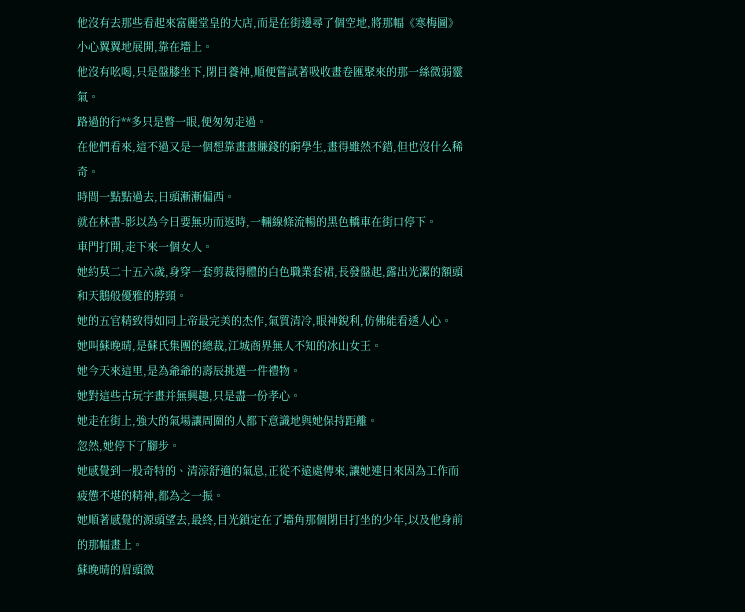他沒有去那些看起來富麗堂皇的大店,而是在街邊尋了個空地,將那幅《寒梅圖》小心翼翼地展開,靠在墻上。
他沒有吆喝,只是盤膝坐下,閉目養神,順便嘗試著吸收畫卷匯聚來的那一絲微弱靈氣。
路過的行**多只是瞥一眼,便匆匆走過。
在他們看來,這不過又是一個想靠畫畫賺錢的窮學生,畫得雖然不錯,但也沒什么稀奇。
時間一點點過去,日頭漸漸偏西。
就在林書-影以為今日要無功而返時,一輛線條流暢的黑色轎車在街口停下。
車門打開,走下來一個女人。
她約莫二十五六歲,身穿一套剪裁得體的白色職業套裙,長發盤起,露出光潔的額頭和天鵝般優雅的脖頸。
她的五官精致得如同上帝最完美的杰作,氣質清冷,眼神銳利,仿佛能看透人心。
她叫蘇晚晴,是蘇氏集團的總裁,江城商界無人不知的冰山女王。
她今天來這里,是為爺爺的壽辰挑選一件禮物。
她對這些古玩字畫并無興趣,只是盡一份孝心。
她走在街上,強大的氣場讓周圍的人都下意識地與她保持距離。
忽然,她停下了腳步。
她感覺到一股奇特的、清涼舒適的氣息,正從不遠處傳來,讓她連日來因為工作而疲憊不堪的精神,都為之一振。
她順著感覺的源頭望去,最終,目光鎖定在了墻角那個閉目打坐的少年,以及他身前的那幅畫上。
蘇晚晴的眉頭微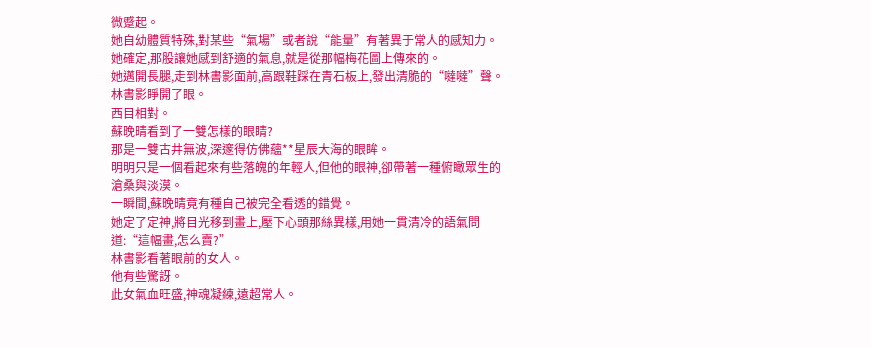微蹙起。
她自幼體質特殊,對某些“氣場”或者說“能量”有著異于常人的感知力。
她確定,那股讓她感到舒適的氣息,就是從那幅梅花圖上傳來的。
她邁開長腿,走到林書影面前,高跟鞋踩在青石板上,發出清脆的“噠噠”聲。
林書影睜開了眼。
西目相對。
蘇晚晴看到了一雙怎樣的眼睛?
那是一雙古井無波,深邃得仿佛蘊**星辰大海的眼眸。
明明只是一個看起來有些落魄的年輕人,但他的眼神,卻帶著一種俯瞰眾生的滄桑與淡漠。
一瞬間,蘇晚晴竟有種自己被完全看透的錯覺。
她定了定神,將目光移到畫上,壓下心頭那絲異樣,用她一貫清冷的語氣問道:“這幅畫,怎么賣?”
林書影看著眼前的女人。
他有些驚訝。
此女氣血旺盛,神魂凝練,遠超常人。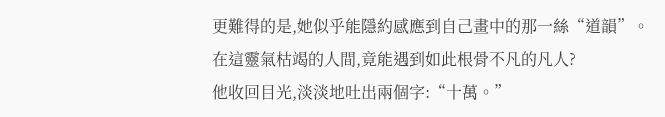更難得的是,她似乎能隱約感應到自己畫中的那一絲“道韻”。
在這靈氣枯竭的人間,竟能遇到如此根骨不凡的凡人?
他收回目光,淡淡地吐出兩個字:“十萬。”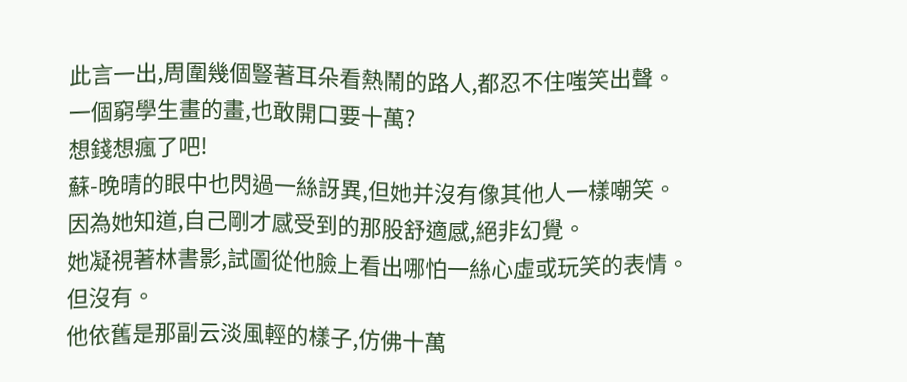此言一出,周圍幾個豎著耳朵看熱鬧的路人,都忍不住嗤笑出聲。
一個窮學生畫的畫,也敢開口要十萬?
想錢想瘋了吧!
蘇-晚晴的眼中也閃過一絲訝異,但她并沒有像其他人一樣嘲笑。
因為她知道,自己剛才感受到的那股舒適感,絕非幻覺。
她凝視著林書影,試圖從他臉上看出哪怕一絲心虛或玩笑的表情。
但沒有。
他依舊是那副云淡風輕的樣子,仿佛十萬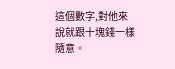這個數字,對他來說就跟十塊錢一樣隨意。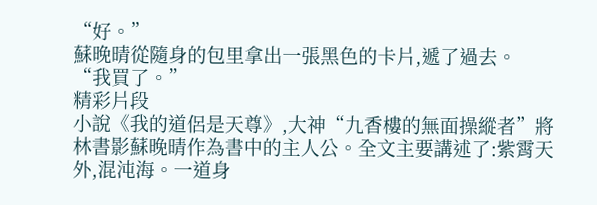“好。”
蘇晚晴從隨身的包里拿出一張黑色的卡片,遞了過去。
“我買了。”
精彩片段
小說《我的道侶是天尊》,大神“九香樓的無面操縱者”將林書影蘇晚晴作為書中的主人公。全文主要講述了:紫霄天外,混沌海。一道身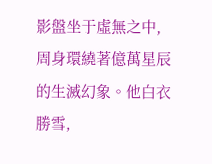影盤坐于虛無之中,周身環繞著億萬星辰的生滅幻象。他白衣勝雪,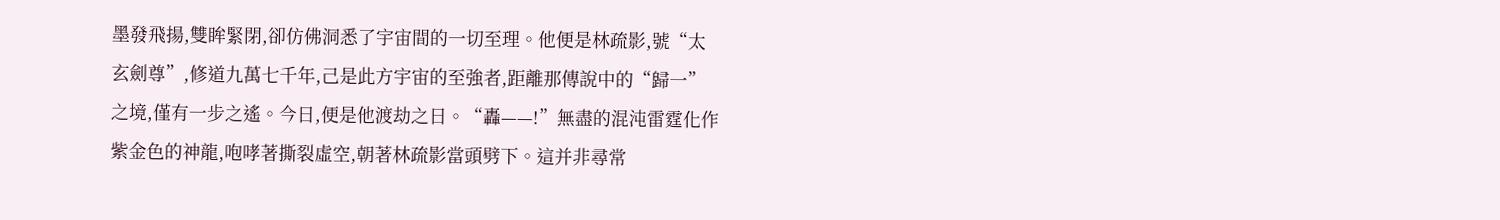墨發飛揚,雙眸緊閉,卻仿佛洞悉了宇宙間的一切至理。他便是林疏影,號“太玄劍尊”,修道九萬七千年,己是此方宇宙的至強者,距離那傳說中的“歸一”之境,僅有一步之遙。今日,便是他渡劫之日。“轟——!”無盡的混沌雷霆化作紫金色的神龍,咆哮著撕裂虛空,朝著林疏影當頭劈下。這并非尋常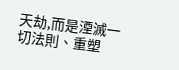天劫,而是湮滅一切法則、重塑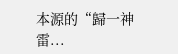本源的“歸一神雷...